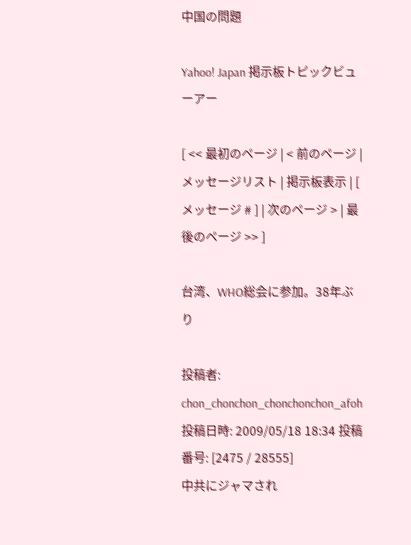中国の問題

Yahoo! Japan 掲示板トピックビューアー

[ << 最初のページ | < 前のページ | メッセージリスト | 掲示板表示 | [ メッセージ # ] | 次のページ > | 最後のページ >> ]

台湾、WHO総会に参加。38年ぶり

投稿者: chon_chonchon_chonchonchon_afoh 投稿日時: 2009/05/18 18:34 投稿番号: [2475 / 28555]
中共にジャマされ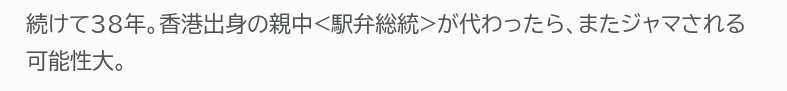続けて38年。香港出身の親中<駅弁総統>が代わったら、またジャマされる可能性大。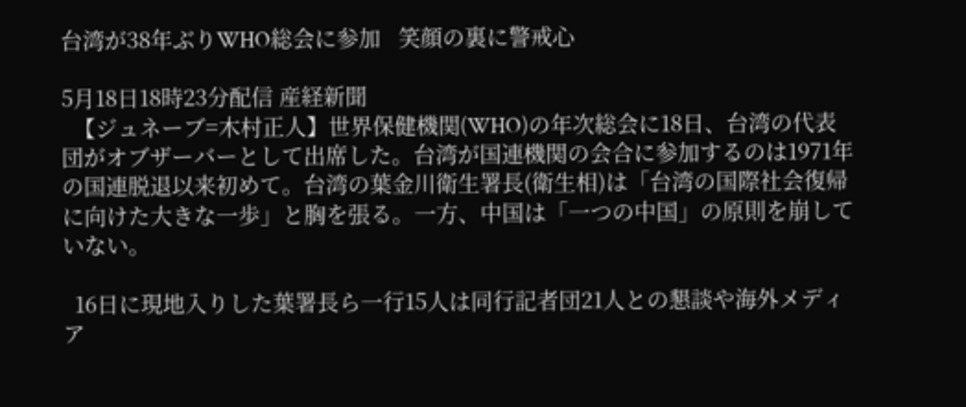台湾が38年ぶりWHO総会に参加   笑顔の裏に警戒心

5月18日18時23分配信 産経新聞
  【ジュネーブ=木村正人】世界保健機関(WHO)の年次総会に18日、台湾の代表団がオブザーバーとして出席した。台湾が国連機関の会合に参加するのは1971年の国連脱退以来初めて。台湾の葉金川衛生署長(衛生相)は「台湾の国際社会復帰に向けた大きな一歩」と胸を張る。一方、中国は「一つの中国」の原則を崩していない。

  16日に現地入りした葉署長ら一行15人は同行記者団21人との懇談や海外メディア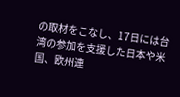の取材をこなし、17日には台湾の参加を支援した日本や米国、欧州連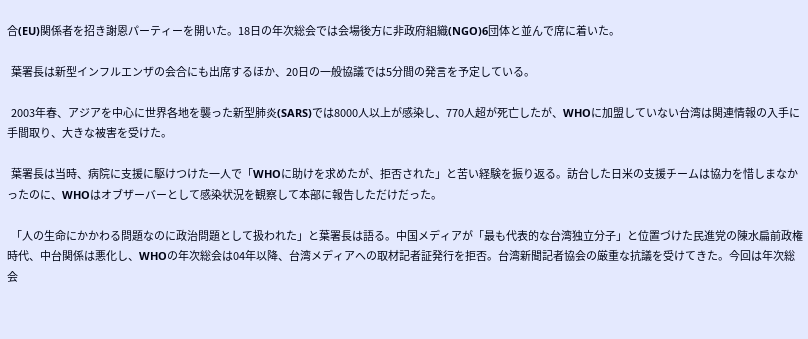合(EU)関係者を招き謝恩パーティーを開いた。18日の年次総会では会場後方に非政府組織(NGO)6団体と並んで席に着いた。

  葉署長は新型インフルエンザの会合にも出席するほか、20日の一般協議では5分間の発言を予定している。

  2003年春、アジアを中心に世界各地を襲った新型肺炎(SARS)では8000人以上が感染し、770人超が死亡したが、WHOに加盟していない台湾は関連情報の入手に手間取り、大きな被害を受けた。

  葉署長は当時、病院に支援に駆けつけた一人で「WHOに助けを求めたが、拒否された」と苦い経験を振り返る。訪台した日米の支援チームは協力を惜しまなかったのに、WHOはオブザーバーとして感染状況を観察して本部に報告しただけだった。

  「人の生命にかかわる問題なのに政治問題として扱われた」と葉署長は語る。中国メディアが「最も代表的な台湾独立分子」と位置づけた民進党の陳水扁前政権時代、中台関係は悪化し、WHOの年次総会は04年以降、台湾メディアへの取材記者証発行を拒否。台湾新聞記者協会の厳重な抗議を受けてきた。今回は年次総会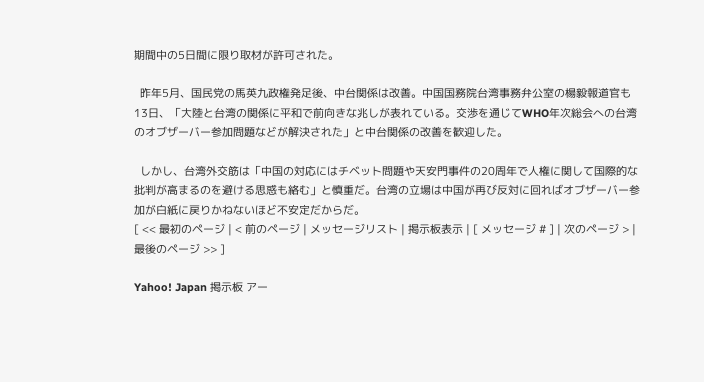期間中の5日間に限り取材が許可された。

  昨年5月、国民党の馬英九政権発足後、中台関係は改善。中国国務院台湾事務弁公室の楊毅報道官も13日、「大陸と台湾の関係に平和で前向きな兆しが表れている。交渉を通じてWHO年次総会への台湾のオブザーバー参加問題などが解決された」と中台関係の改善を歓迎した。

  しかし、台湾外交筋は「中国の対応にはチベット問題や天安門事件の20周年で人権に関して国際的な批判が高まるのを避ける思惑も絡む」と慎重だ。台湾の立場は中国が再び反対に回ればオブザーバー参加が白紙に戻りかねないほど不安定だからだ。
[ << 最初のページ | < 前のページ | メッセージリスト | 掲示板表示 | [ メッセージ # ] | 次のページ > | 最後のページ >> ]

Yahoo! Japan 掲示板 アー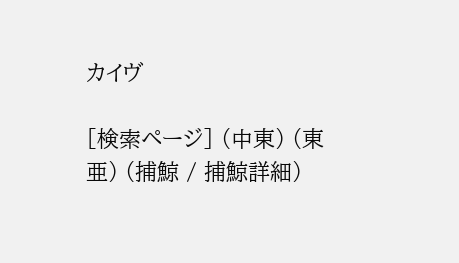カイヴ

[検索ページ] (中東) (東亜) (捕鯨 / 捕鯨詳細)